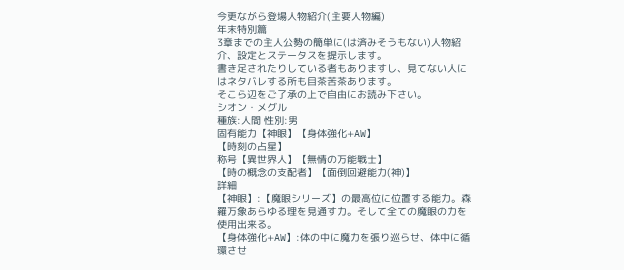今更ながら登場人物紹介(主要人物編)
年末特別篇
3章までの主人公勢の簡単に(は済みそうもない)人物紹介、設定とステータスを提示します。
書き足されたりしている者もありますし、見てない人にはネタバレする所も目茶苦茶あります。
そこら辺をご了承の上で自由にお読み下さい。
シオン・メグル
種族:人間 性別:男
固有能力【神眼】【身体強化+AW】
【時刻の占星】
称号【異世界人】【無情の万能戦士】
【時の概念の支配者】【面倒回避能力(神)】
詳細
【神眼】:【魔眼シリーズ】の最高位に位置する能力。森羅万象あらゆる理を見通す力。そして全ての魔眼の力を使用出来る。
【身体強化+AW】:体の中に魔力を張り巡らせ、体中に循環させ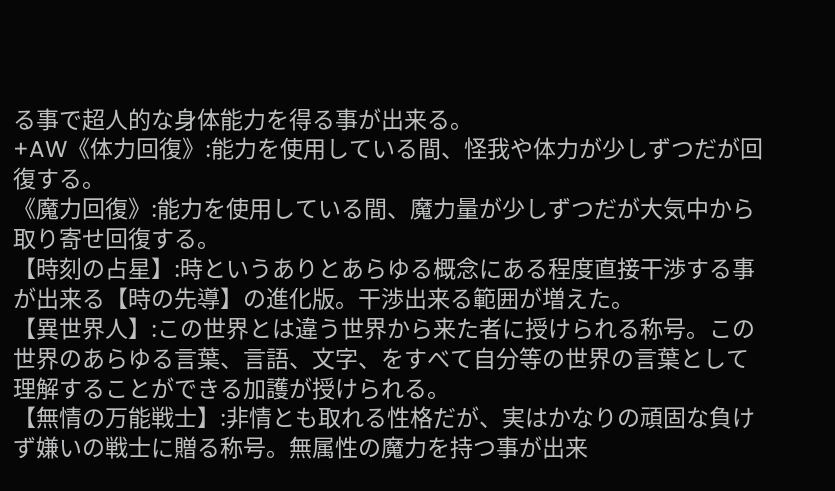る事で超人的な身体能力を得る事が出来る。
+AW《体力回復》:能力を使用している間、怪我や体力が少しずつだが回復する。
《魔力回復》:能力を使用している間、魔力量が少しずつだが大気中から取り寄せ回復する。
【時刻の占星】:時というありとあらゆる概念にある程度直接干渉する事が出来る【時の先導】の進化版。干渉出来る範囲が増えた。
【異世界人】:この世界とは違う世界から来た者に授けられる称号。この世界のあらゆる言葉、言語、文字、をすべて自分等の世界の言葉として理解することができる加護が授けられる。
【無情の万能戦士】:非情とも取れる性格だが、実はかなりの頑固な負けず嫌いの戦士に贈る称号。無属性の魔力を持つ事が出来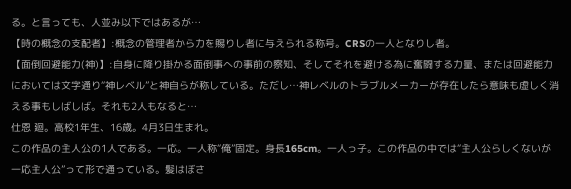る。と言っても、人並み以下ではあるが…
【時の概念の支配者】:概念の管理者から力を賜りし者に与えられる称号。CRSの一人となりし者。
【面倒回避能力(神)】:自身に降り掛かる面倒事への事前の察知、そしてそれを避ける為に奮闘する力量、または回避能力においては文字通り“神レベル”と神自らが称している。ただし…神レベルのトラブルメーカーが存在したら意味も虚しく消える事もしばしば。それも2人もなると…
仕恩 廻。高校1年生、16歳。4月3日生まれ。
この作品の主人公の1人である。一応。一人称“俺”固定。身長165cm。一人っ子。この作品の中では“主人公らしくないが一応主人公”って形で通っている。髪はぼさ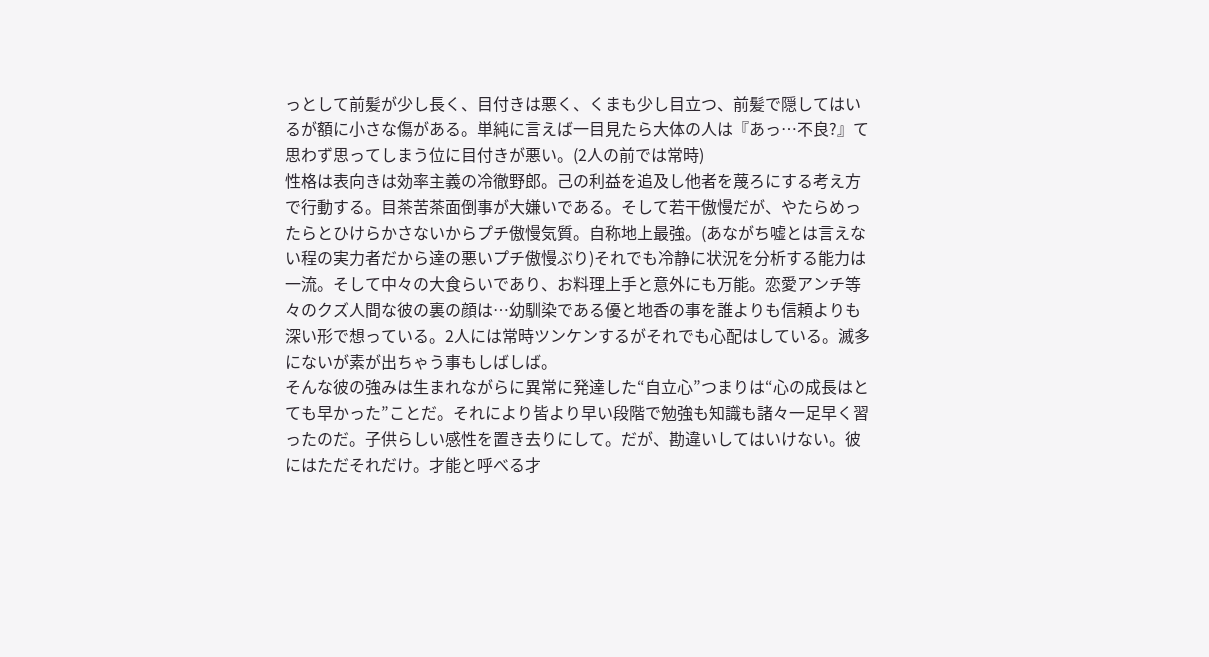っとして前髪が少し長く、目付きは悪く、くまも少し目立つ、前髪で隠してはいるが額に小さな傷がある。単純に言えば一目見たら大体の人は『あっ…不良?』て思わず思ってしまう位に目付きが悪い。(2人の前では常時)
性格は表向きは効率主義の冷徹野郎。己の利益を追及し他者を蔑ろにする考え方で行動する。目茶苦茶面倒事が大嫌いである。そして若干傲慢だが、やたらめったらとひけらかさないからプチ傲慢気質。自称地上最強。(あながち嘘とは言えない程の実力者だから達の悪いプチ傲慢ぶり)それでも冷静に状況を分析する能力は一流。そして中々の大食らいであり、お料理上手と意外にも万能。恋愛アンチ等々のクズ人間な彼の裏の顔は…幼馴染である優と地香の事を誰よりも信頼よりも深い形で想っている。2人には常時ツンケンするがそれでも心配はしている。滅多にないが素が出ちゃう事もしばしば。
そんな彼の強みは生まれながらに異常に発達した“自立心”つまりは“心の成長はとても早かった”ことだ。それにより皆より早い段階で勉強も知識も諸々一足早く習ったのだ。子供らしい感性を置き去りにして。だが、勘違いしてはいけない。彼にはただそれだけ。才能と呼べる才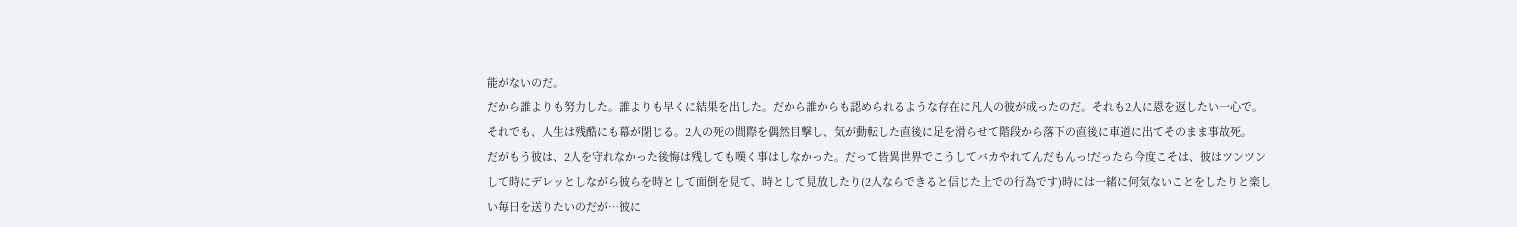能がないのだ。
だから誰よりも努力した。誰よりも早くに結果を出した。だから誰からも認められるような存在に凡人の彼が成ったのだ。それも2人に恩を返したい一心で。
それでも、人生は残酷にも幕が閉じる。2人の死の間際を偶然目撃し、気が動転した直後に足を滑らせて階段から落下の直後に車道に出てそのまま事故死。
だがもう彼は、2人を守れなかった後悔は残しても嘆く事はしなかった。だって皆異世界でこうしてバカやれてんだもんっ!だったら今度こそは、彼はツンツンして時にデレッとしながら彼らを時として面倒を見て、時として見放したり(2人ならできると信じた上での行為です)時には一緒に何気ないことをしたりと楽しい毎日を送りたいのだが…彼に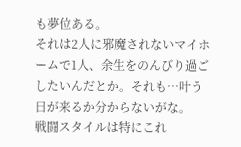も夢位ある。
それは2人に邪魔されないマイホームで1人、余生をのんびり過ごしたいんだとか。それも…叶う日が来るか分からないがな。
戦闘スタイルは特にこれ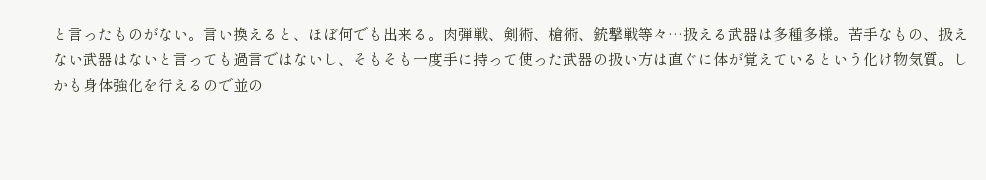と言ったものがない。言い換えると、ほぼ何でも出来る。肉弾戦、剣術、槍術、銃撃戦等々…扱える武器は多種多様。苦手なもの、扱えない武器はないと言っても過言ではないし、そもそも一度手に持って使った武器の扱い方は直ぐに体が覚えているという化け物気質。しかも身体強化を行えるので並の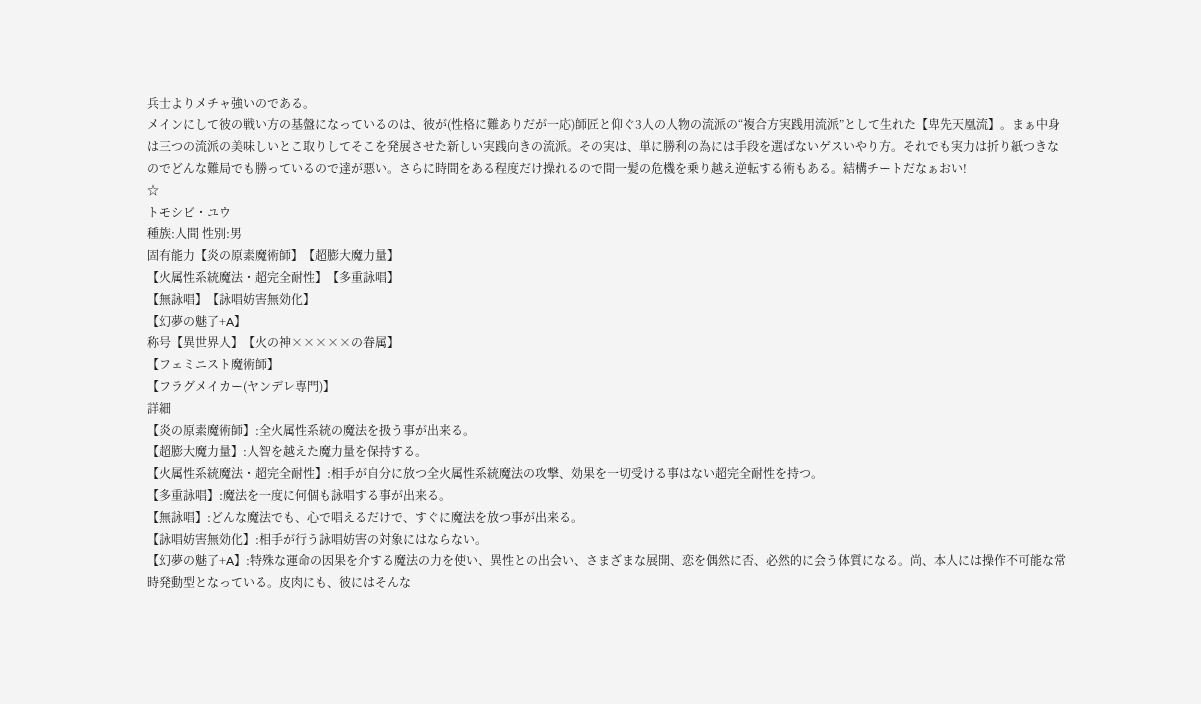兵士よりメチャ強いのである。
メインにして彼の戦い方の基盤になっているのは、彼が(性格に難ありだが一応)師匠と仰ぐ3人の人物の流派の“複合方実践用流派”として生れた【卑先天凰流】。まぁ中身は三つの流派の美味しいとこ取りしてそこを発展させた新しい実践向きの流派。その実は、単に勝利の為には手段を選ばないゲスいやり方。それでも実力は折り紙つきなのでどんな難局でも勝っているので達が悪い。さらに時間をある程度だけ操れるので間一髪の危機を乗り越え逆転する術もある。結構チートだなぁおい!
☆
トモシビ・ユウ
種族:人間 性別:男
固有能力【炎の原素魔術師】【超膨大魔力量】
【火属性系統魔法・超完全耐性】【多重詠唱】
【無詠唱】【詠唱妨害無効化】
【幻夢の魅了+A】
称号【異世界人】【火の神×××××の眷属】
【フェミニスト魔術師】
【フラグメイカー(ヤンデレ専門)】
詳細
【炎の原素魔術師】:全火属性系統の魔法を扱う事が出来る。
【超膨大魔力量】:人智を越えた魔力量を保持する。
【火属性系統魔法・超完全耐性】:相手が自分に放つ全火属性系統魔法の攻撃、効果を一切受ける事はない超完全耐性を持つ。
【多重詠唱】:魔法を一度に何個も詠唱する事が出来る。
【無詠唱】:どんな魔法でも、心で唱えるだけで、すぐに魔法を放つ事が出来る。
【詠唱妨害無効化】:相手が行う詠唱妨害の対象にはならない。
【幻夢の魅了+A】:特殊な運命の因果を介する魔法の力を使い、異性との出会い、さまざまな展開、恋を偶然に否、必然的に会う体質になる。尚、本人には操作不可能な常時発動型となっている。皮肉にも、彼にはそんな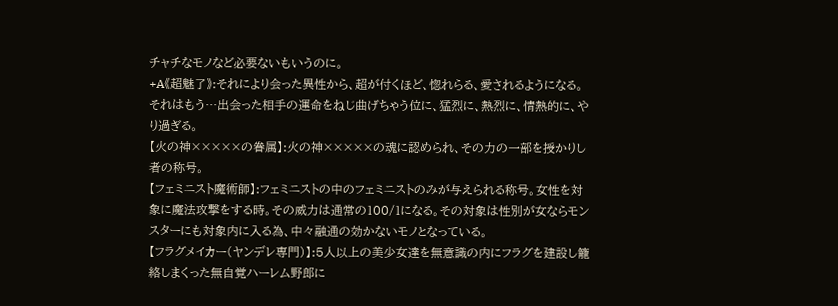チャチなモノなど必要ないもいうのに。
+A《超魅了》:それにより会った異性から、超が付くほど、惚れらる、愛されるようになる。それはもう…出会った相手の運命をねじ曲げちゃう位に、猛烈に、熱烈に、情熱的に、やり過ぎる。
【火の神×××××の眷属】:火の神×××××の魂に認められ、その力の一部を授かりし者の称号。
【フェミニスト魔術師】:フェミニストの中のフェミニストのみが与えられる称号。女性を対象に魔法攻撃をする時。その威力は通常の100/1になる。その対象は性別が女ならモンスターにも対象内に入る為、中々融通の効かないモノとなっている。
【フラグメイカー(ヤンデレ専門)】:5人以上の美少女達を無意識の内にフラグを建設し籠絡しまくった無自覚ハーレム野郎に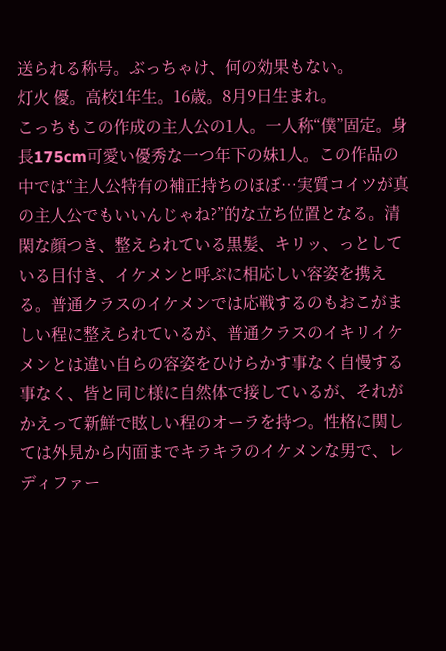送られる称号。ぶっちゃけ、何の効果もない。
灯火 優。高校1年生。16歳。8月9日生まれ。
こっちもこの作成の主人公の1人。一人称“僕”固定。身長175cm可愛い優秀な一つ年下の妹1人。この作品の中では“主人公特有の補正持ちのほぼ…実質コイツが真の主人公でもいいんじゃね?”的な立ち位置となる。清閑な顔つき、整えられている黒髪、キリッ、っとしている目付き、イケメンと呼ぶに相応しい容姿を携える。普通クラスのイケメンでは応戦するのもおこがましい程に整えられているが、普通クラスのイキリイケメンとは違い自らの容姿をひけらかす事なく自慢する事なく、皆と同じ様に自然体で接しているが、それがかえって新鮮で眩しい程のオーラを持つ。性格に関しては外見から内面までキラキラのイケメンな男で、レディファー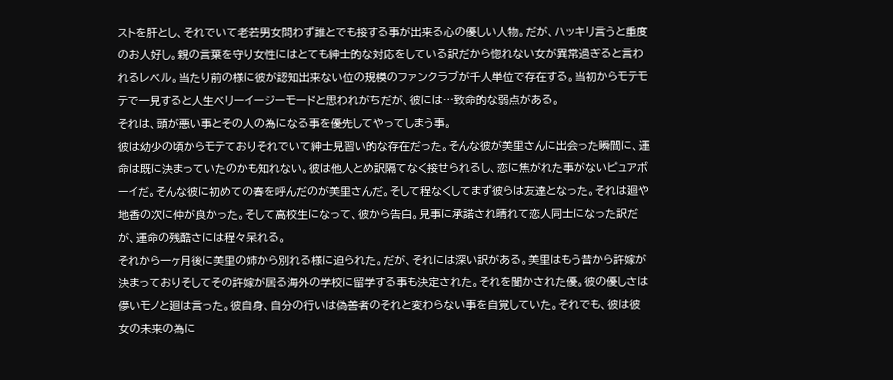ストを肝とし、それでいて老若男女問わず誰とでも接する事が出来る心の優しい人物。だが、ハッキリ言うと重度のお人好し。親の言葉を守り女性にはとても紳士的な対応をしている訳だから惚れない女が異常過ぎると言われるレベル。当たり前の様に彼が認知出来ない位の規模のファンクラブが千人単位で存在する。当初からモテモテで一見すると人生ベリーイージーモードと思われがちだが、彼には…致命的な弱点がある。
それは、頭が悪い事とその人の為になる事を優先してやってしまう事。
彼は幼少の頃からモテておりそれでいて紳士見習い的な存在だった。そんな彼が美里さんに出会った瞬間に、運命は既に決まっていたのかも知れない。彼は他人とめ訳隔てなく接せられるし、恋に焦がれた事がないピュアボーイだ。そんな彼に初めての春を呼んだのが美里さんだ。そして程なくしてまず彼らは友達となった。それは廻や地香の次に仲が良かった。そして高校生になって、彼から告白。見事に承諾され晴れて恋人同士になった訳だが、運命の残酷さには程々呆れる。
それから一ヶ月後に美里の姉から別れる様に迫られた。だが、それには深い訳がある。美里はもう昔から許嫁が決まっておりそしてその許嫁が居る海外の学校に留学する事も決定された。それを聞かされた優。彼の優しさは儚いモノと廻は言った。彼自身、自分の行いは偽善者のそれと変わらない事を自覚していた。それでも、彼は彼女の未来の為に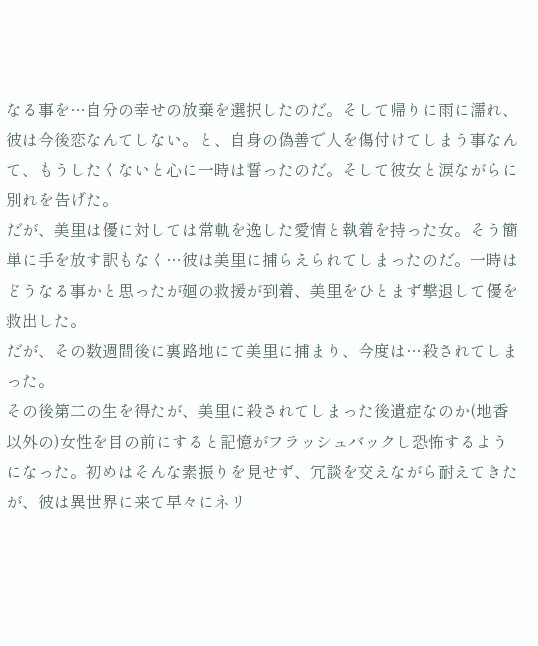なる事を…自分の幸せの放棄を選択したのだ。そして帰りに雨に濡れ、彼は今後恋なんてしない。と、自身の偽善で人を傷付けてしまう事なんて、もうしたくないと心に一時は誓ったのだ。そして彼女と涙ながらに別れを告げた。
だが、美里は優に対しては常軌を逸した愛情と執着を持った女。そう簡単に手を放す訳もなく…彼は美里に捕らえられてしまったのだ。一時はどうなる事かと思ったが廻の救援が到着、美里をひとまず撃退して優を救出した。
だが、その数週間後に裏路地にて美里に捕まり、今度は…殺されてしまった。
その後第二の生を得たが、美里に殺されてしまった後遺症なのか(地香以外の)女性を目の前にすると記憶がフラッシュバックし恐怖するようになった。初めはそんな素振りを見せず、冗談を交えながら耐えてきたが、彼は異世界に来て早々にネリ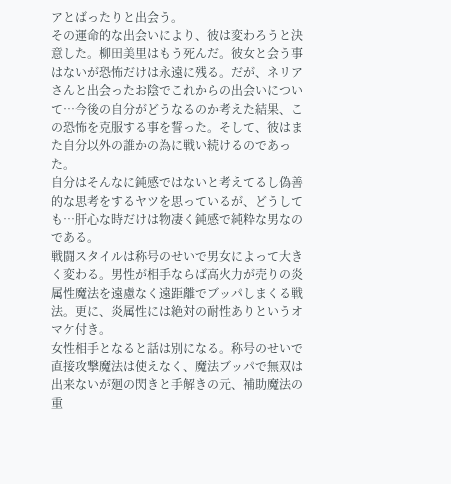アとばったりと出会う。
その運命的な出会いにより、彼は変わろうと決意した。柳田美里はもう死んだ。彼女と会う事はないが恐怖だけは永遠に残る。だが、ネリアさんと出会ったお陰でこれからの出会いについて…今後の自分がどうなるのか考えた結果、この恐怖を克服する事を誓った。そして、彼はまた自分以外の誰かの為に戦い続けるのであった。
自分はそんなに鈍感ではないと考えてるし偽善的な思考をするヤツを思っているが、どうしても…肝心な時だけは物凄く鈍感で純粋な男なのである。
戦闘スタイルは称号のせいで男女によって大きく変わる。男性が相手ならば高火力が売りの炎属性魔法を遠慮なく遠距離でブッパしまくる戦法。更に、炎属性には絶対の耐性ありというオマケ付き。
女性相手となると話は別になる。称号のせいで直接攻撃魔法は使えなく、魔法ブッパで無双は出来ないが廻の閃きと手解きの元、補助魔法の重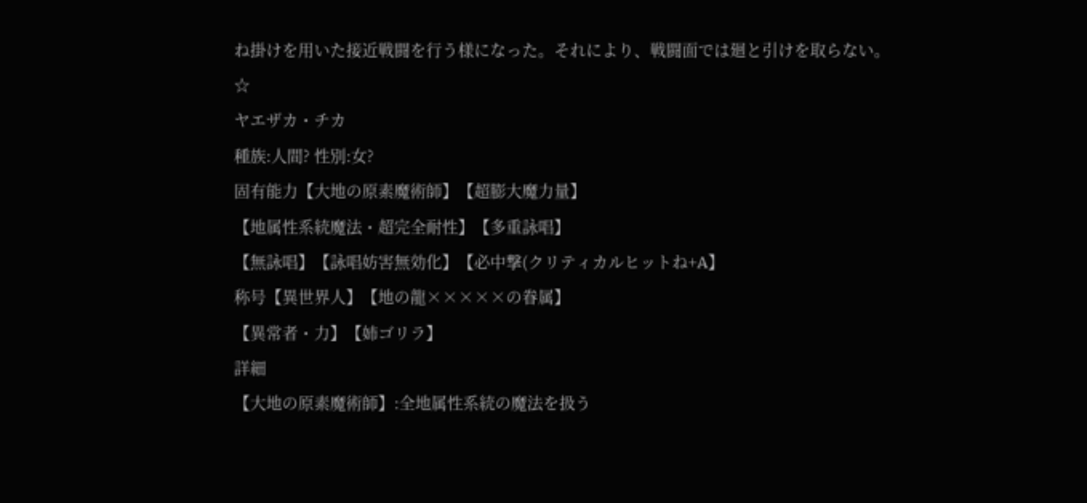ね掛けを用いた接近戦闘を行う様になった。それにより、戦闘面では廻と引けを取らない。
☆
ヤエザカ・チカ
種族:人間? 性別:女?
固有能力【大地の原素魔術師】【超膨大魔力量】
【地属性系統魔法・超完全耐性】【多重詠唱】
【無詠唱】【詠唱妨害無効化】【必中撃(クリティカルヒットね+A】
称号【異世界人】【地の龍×××××の眷属】
【異常者・力】【姉ゴリラ】
詳細
【大地の原素魔術師】:全地属性系統の魔法を扱う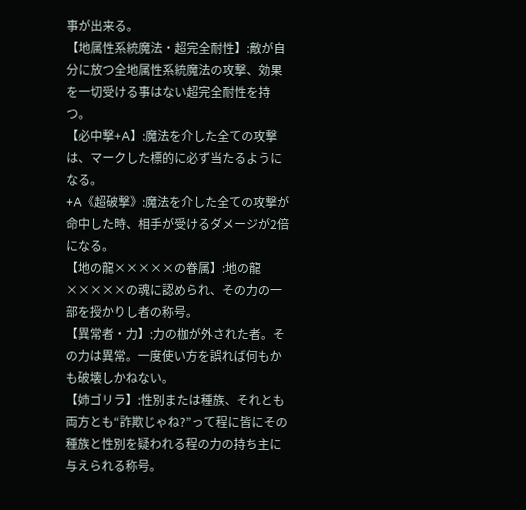事が出来る。
【地属性系統魔法・超完全耐性】:敵が自分に放つ全地属性系統魔法の攻撃、効果を一切受ける事はない超完全耐性を持つ。
【必中撃+A】:魔法を介した全ての攻撃は、マークした標的に必ず当たるようになる。
+A《超破撃》:魔法を介した全ての攻撃が命中した時、相手が受けるダメージが2倍になる。
【地の龍×××××の眷属】:地の龍×××××の魂に認められ、その力の一部を授かりし者の称号。
【異常者・力】:力の枷が外された者。その力は異常。一度使い方を誤れば何もかも破壊しかねない。
【姉ゴリラ】:性別または種族、それとも両方とも“詐欺じゃね?”って程に皆にその種族と性別を疑われる程の力の持ち主に与えられる称号。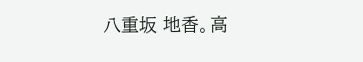八重坂 地香。高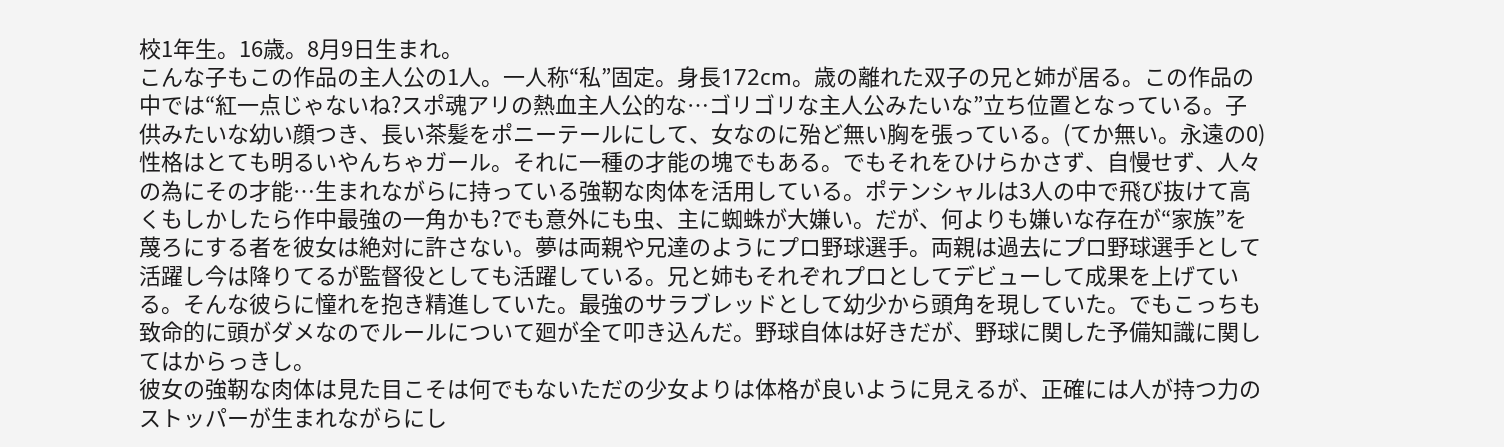校1年生。16歳。8月9日生まれ。
こんな子もこの作品の主人公の1人。一人称“私”固定。身長172cm。歳の離れた双子の兄と姉が居る。この作品の中では“紅一点じゃないね?スポ魂アリの熱血主人公的な…ゴリゴリな主人公みたいな”立ち位置となっている。子供みたいな幼い顔つき、長い茶髪をポニーテールにして、女なのに殆ど無い胸を張っている。(てか無い。永遠の0)性格はとても明るいやんちゃガール。それに一種の才能の塊でもある。でもそれをひけらかさず、自慢せず、人々の為にその才能…生まれながらに持っている強靭な肉体を活用している。ポテンシャルは3人の中で飛び抜けて高くもしかしたら作中最強の一角かも?でも意外にも虫、主に蜘蛛が大嫌い。だが、何よりも嫌いな存在が“家族”を蔑ろにする者を彼女は絶対に許さない。夢は両親や兄達のようにプロ野球選手。両親は過去にプロ野球選手として活躍し今は降りてるが監督役としても活躍している。兄と姉もそれぞれプロとしてデビューして成果を上げている。そんな彼らに憧れを抱き精進していた。最強のサラブレッドとして幼少から頭角を現していた。でもこっちも致命的に頭がダメなのでルールについて廻が全て叩き込んだ。野球自体は好きだが、野球に関した予備知識に関してはからっきし。
彼女の強靭な肉体は見た目こそは何でもないただの少女よりは体格が良いように見えるが、正確には人が持つ力のストッパーが生まれながらにし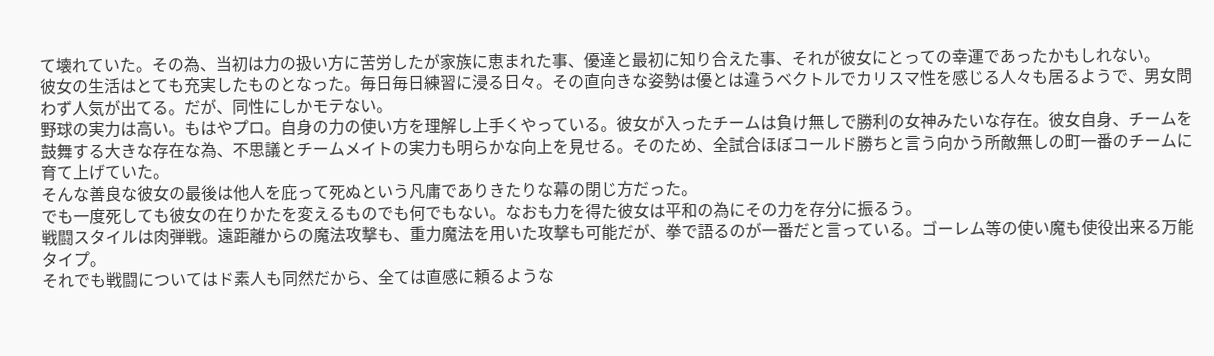て壊れていた。その為、当初は力の扱い方に苦労したが家族に恵まれた事、優達と最初に知り合えた事、それが彼女にとっての幸運であったかもしれない。
彼女の生活はとても充実したものとなった。毎日毎日練習に浸る日々。その直向きな姿勢は優とは違うベクトルでカリスマ性を感じる人々も居るようで、男女問わず人気が出てる。だが、同性にしかモテない。
野球の実力は高い。もはやプロ。自身の力の使い方を理解し上手くやっている。彼女が入ったチームは負け無しで勝利の女神みたいな存在。彼女自身、チームを鼓舞する大きな存在な為、不思議とチームメイトの実力も明らかな向上を見せる。そのため、全試合ほぼコールド勝ちと言う向かう所敵無しの町一番のチームに育て上げていた。
そんな善良な彼女の最後は他人を庇って死ぬという凡庸でありきたりな幕の閉じ方だった。
でも一度死しても彼女の在りかたを変えるものでも何でもない。なおも力を得た彼女は平和の為にその力を存分に振るう。
戦闘スタイルは肉弾戦。遠距離からの魔法攻撃も、重力魔法を用いた攻撃も可能だが、拳で語るのが一番だと言っている。ゴーレム等の使い魔も使役出来る万能タイプ。
それでも戦闘についてはド素人も同然だから、全ては直感に頼るような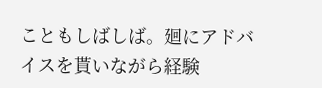こともしばしば。廻にアドバイスを貰いながら経験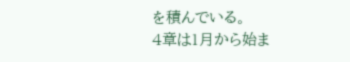を積んでいる。
4章は1月から始ま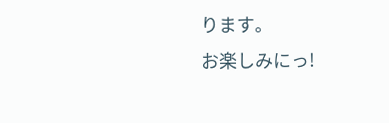ります。
お楽しみにっ!